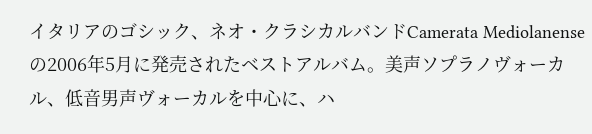イタリアのゴシック、ネオ・クラシカルバンドCamerata Mediolanenseの2006年5月に発売されたベストアルバム。美声ソプラノヴォーカル、低音男声ヴォーカルを中心に、ハ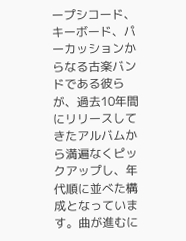ープシコード、キーボード、パーカッションからなる古楽バンドである彼らが、過去10年間にリリースしてきたアルバムから満遍なくピックアップし、年代順に並べた構成となっています。曲が進むに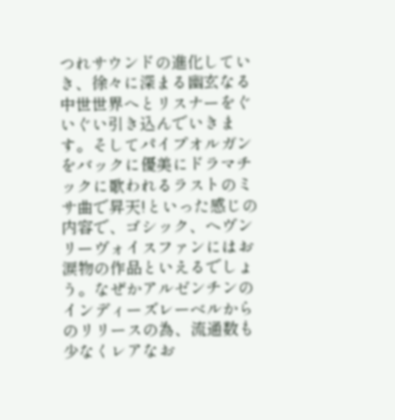つれサウンドの進化していき、徐々に深まる幽玄なる中世世界へとリスナーをぐいぐい引き込んでいきます。そしてパイプオルガンをバックに優美にドラマチックに歌われるラストのミサ曲で昇天!といった感じの内容で、ゴシック、ヘヴンリーヴォイスファンにはお涙物の作品といえるでしょう。なぜかアルゼンチンのインディーズレーベルからのリリースの為、流通数も少なくレアなお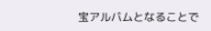宝アルバムとなることで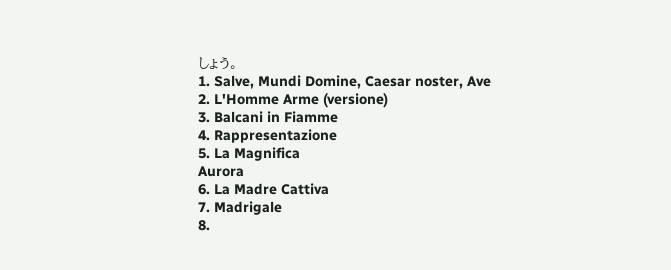しょう。
1. Salve, Mundi Domine, Caesar noster, Ave
2. L'Homme Arme (versione)
3. Balcani in Fiamme
4. Rappresentazione
5. La Magnifica
Aurora
6. La Madre Cattiva
7. Madrigale
8.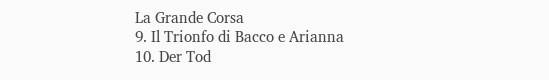La Grande Corsa
9. Il Trionfo di Bacco e Arianna
10. Der Tod